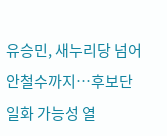유승민, 새누리당 넘어 안철수까지…후보단일화 가능성 열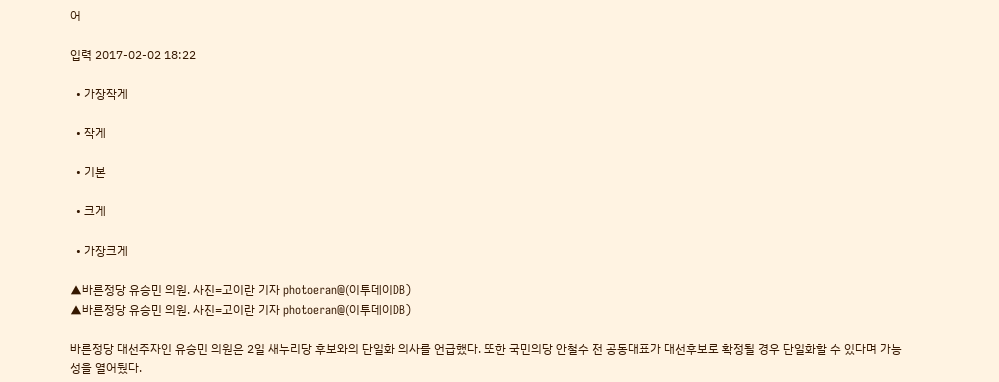어

입력 2017-02-02 18:22

  • 가장작게

  • 작게

  • 기본

  • 크게

  • 가장크게

▲바른정당 유승민 의원. 사진=고이란 기자 photoeran@(이투데이DB)
▲바른정당 유승민 의원. 사진=고이란 기자 photoeran@(이투데이DB)

바른정당 대선주자인 유승민 의원은 2일 새누리당 후보와의 단일화 의사를 언급했다. 또한 국민의당 안철수 전 공동대표가 대선후보로 확정될 경우 단일화할 수 있다며 가능성을 열어뒀다.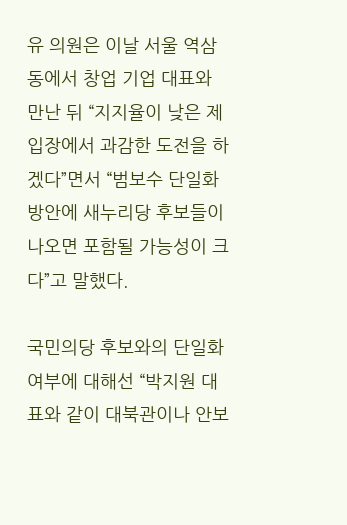유 의원은 이날 서울 역삼동에서 창업 기업 대표와 만난 뒤 “지지율이 낮은 제 입장에서 과감한 도전을 하겠다”면서 “범보수 단일화 방안에 새누리당 후보들이 나오면 포함될 가능성이 크다”고 말했다.

국민의당 후보와의 단일화 여부에 대해선 “박지원 대표와 같이 대북관이나 안보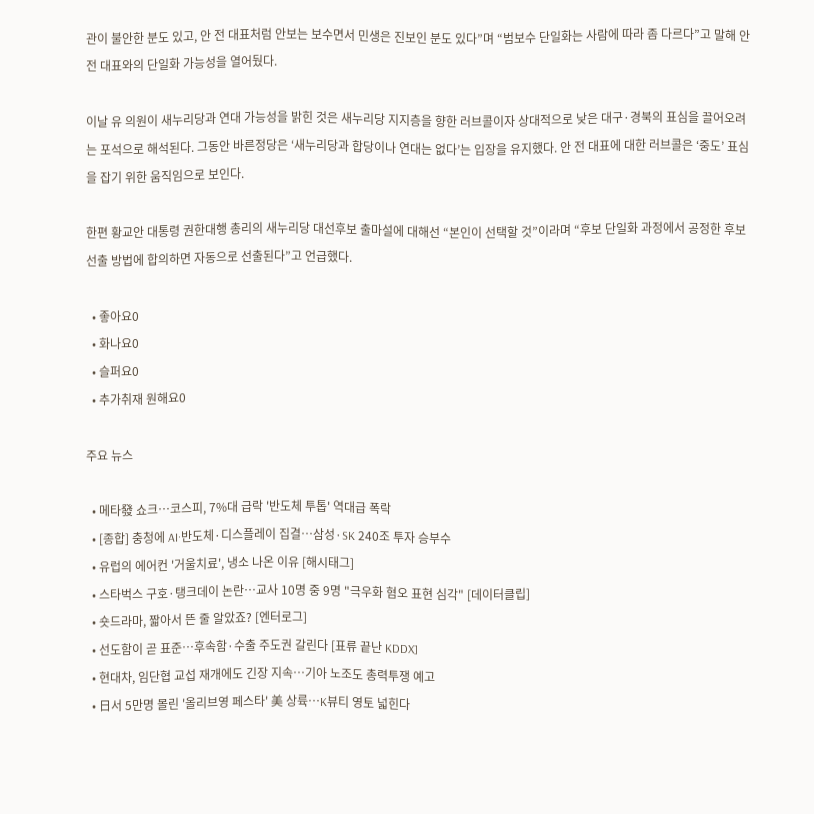관이 불안한 분도 있고, 안 전 대표처럼 안보는 보수면서 민생은 진보인 분도 있다”며 “범보수 단일화는 사람에 따라 좀 다르다”고 말해 안 전 대표와의 단일화 가능성을 열어뒀다.

이날 유 의원이 새누리당과 연대 가능성을 밝힌 것은 새누리당 지지층을 향한 러브콜이자 상대적으로 낮은 대구·경북의 표심을 끌어오려는 포석으로 해석된다. 그동안 바른정당은 ‘새누리당과 합당이나 연대는 없다’는 입장을 유지했다. 안 전 대표에 대한 러브콜은 ‘중도’ 표심을 잡기 위한 움직임으로 보인다.

한편 황교안 대통령 권한대행 총리의 새누리당 대선후보 출마설에 대해선 “본인이 선택할 것”이라며 “후보 단일화 과정에서 공정한 후보선출 방법에 합의하면 자동으로 선출된다”고 언급했다.

  • 좋아요0
  • 화나요0
  • 슬퍼요0
  • 추가취재 원해요0

주요 뉴스

  • 메타發 쇼크…코스피, 7%대 급락 '반도체 투톱' 역대급 폭락
  • [종합] 충청에 AI·반도체·디스플레이 집결…삼성·SK 240조 투자 승부수
  • 유럽의 에어컨 '거울치료', 냉소 나온 이유 [해시태그]
  • 스타벅스 구호·탱크데이 논란…교사 10명 중 9명 "극우화 혐오 표현 심각" [데이터클립]
  • 숏드라마, 짧아서 뜬 줄 알았죠? [엔터로그]
  • 선도함이 곧 표준…후속함·수출 주도권 갈린다 [표류 끝난 KDDX]
  • 현대차, 임단협 교섭 재개에도 긴장 지속…기아 노조도 총력투쟁 예고
  • 日서 5만명 몰린 '올리브영 페스타' 美 상륙…K뷰티 영토 넓힌다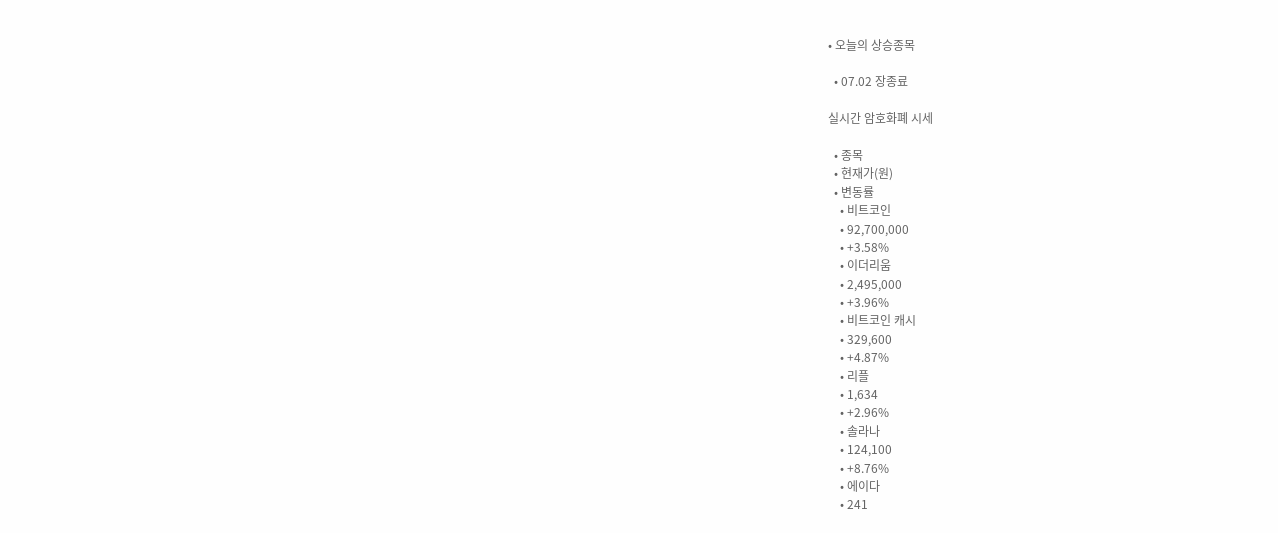• 오늘의 상승종목

  • 07.02 장종료

실시간 암호화폐 시세

  • 종목
  • 현재가(원)
  • 변동률
    • 비트코인
    • 92,700,000
    • +3.58%
    • 이더리움
    • 2,495,000
    • +3.96%
    • 비트코인 캐시
    • 329,600
    • +4.87%
    • 리플
    • 1,634
    • +2.96%
    • 솔라나
    • 124,100
    • +8.76%
    • 에이다
    • 241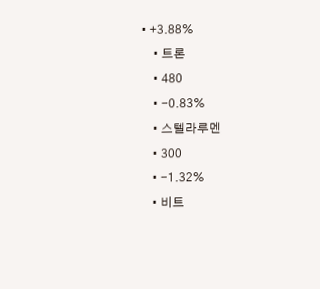• +3.88%
    • 트론
    • 480
    • -0.83%
    • 스텔라루멘
    • 300
    • -1.32%
    • 비트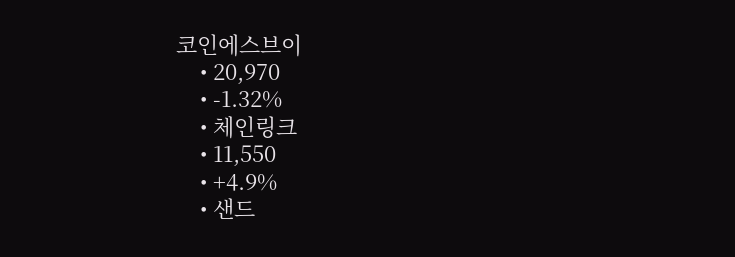코인에스브이
    • 20,970
    • -1.32%
    • 체인링크
    • 11,550
    • +4.9%
    • 샌드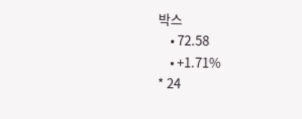박스
    • 72.58
    • +1.71%
* 24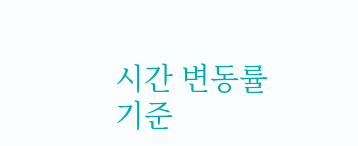시간 변동률 기준